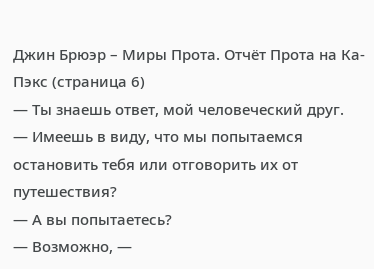Джин Брюэр – Миры Прота. Отчёт Прота на Ка-Пэкс (страница 6)
— Ты знаешь ответ, мой человеческий друг.
— Имеешь в виду, что мы попытаемся остановить тебя или отговорить их от путешествия?
— А вы попытаетесь?
— Возможно, —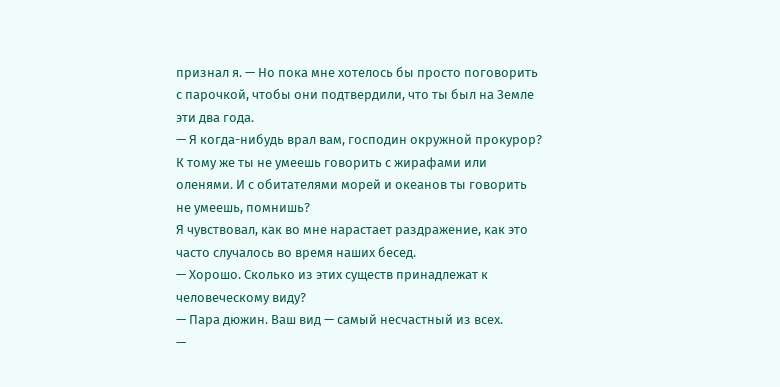признал я. — Но пока мне хотелось бы просто поговорить с парочкой, чтобы они подтвердили, что ты был на Земле эти два года.
— Я когда-нибудь врал вам, господин окружной прокурор? К тому же ты не умеешь говорить с жирафами или оленями. И с обитателями морей и океанов ты говорить не умеешь, помнишь?
Я чувствовал, как во мне нарастает раздражение, как это часто случалось во время наших бесед.
— Хорошо. Сколько из этих существ принадлежат к человеческому виду?
— Пара дюжин. Ваш вид — самый несчастный из всех.
—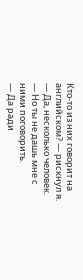Кто-то из них говорит на английском? — рискнул я.
— Да, несколько человек.
— Но ты не дашь мне с ними поговорить.
— Да ради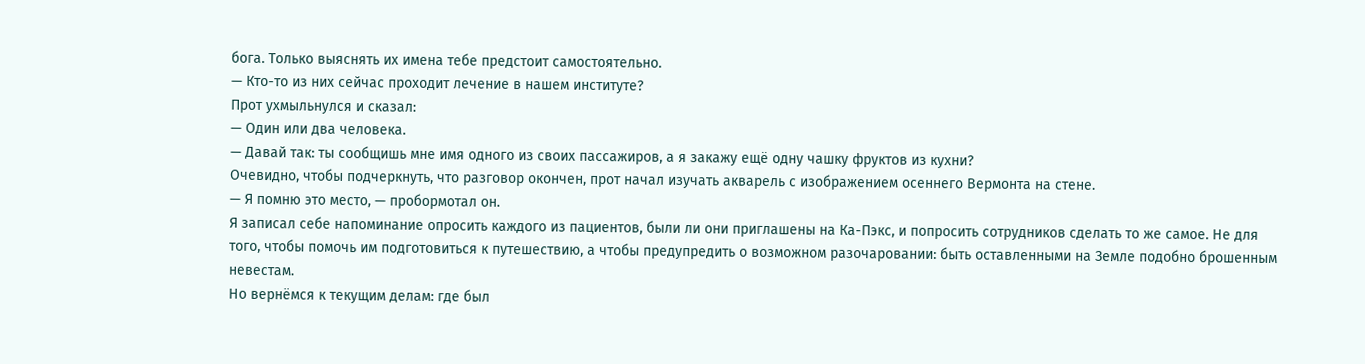бога. Только выяснять их имена тебе предстоит самостоятельно.
— Кто-то из них сейчас проходит лечение в нашем институте?
Прот ухмыльнулся и сказал:
— Один или два человека.
— Давай так: ты сообщишь мне имя одного из своих пассажиров, а я закажу ещё одну чашку фруктов из кухни?
Очевидно, чтобы подчеркнуть, что разговор окончен, прот начал изучать акварель с изображением осеннего Вермонта на стене.
— Я помню это место, — пробормотал он.
Я записал себе напоминание опросить каждого из пациентов, были ли они приглашены на Ка-Пэкс, и попросить сотрудников сделать то же самое. Не для того, чтобы помочь им подготовиться к путешествию, а чтобы предупредить о возможном разочаровании: быть оставленными на Земле подобно брошенным невестам.
Но вернёмся к текущим делам: где был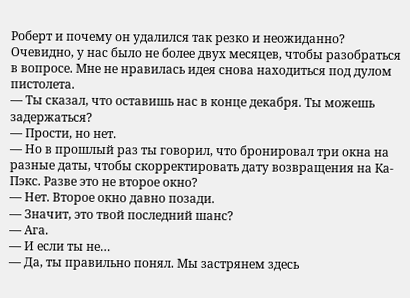Роберт и почему он удалился так резко и неожиданно? Очевидно, у нас было не более двух месяцев, чтобы разобраться в вопросе. Мне не нравилась идея снова находиться под дулом пистолета.
— Ты сказал, что оставишь нас в конце декабря. Ты можешь задержаться?
— Прости, но нет.
— Но в прошлый раз ты говорил, что бронировал три окна на разные даты, чтобы скорректировать дату возвращения на Ка-Пэкс. Разве это не второе окно?
— Нет. Второе окно давно позади.
— Значит, это твой последний шанс?
— Ага.
— И если ты не…
— Да, ты правильно понял. Мы застрянем здесь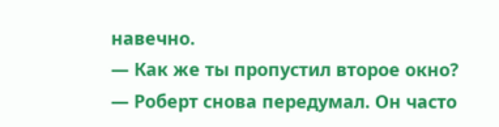навечно.
— Как же ты пропустил второе окно?
— Роберт снова передумал. Он часто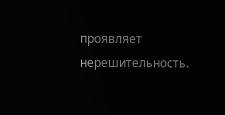проявляет нерешительность.